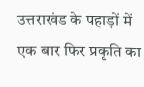उत्तराखंड के पहाड़ों में एक बार फिर प्रकृति का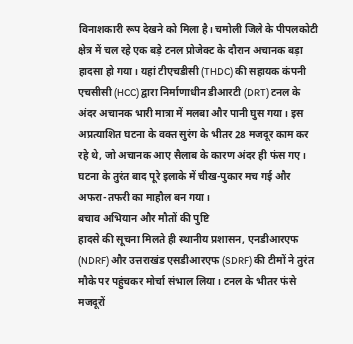विनाशकारी रूप देखने को मिला है। चमोली जिले के पीपलकोटी क्षेत्र में चल रहे एक बड़े टनल प्रोजेक्ट के दौरान अचानक बड़ा हादसा हो गया। यहां टीएचडीसी (THDC) की सहायक कंपनी एचसीसी (HCC) द्वारा निर्माणाधीन डीआरटी (DRT) टनल के अंदर अचानक भारी मात्रा में मलबा और पानी घुस गया। इस अप्रत्याशित घटना के वक्त सुरंग के भीतर 28 मजदूर काम कर रहे थे, जो अचानक आए सैलाब के कारण अंदर ही फंस गए। घटना के तुरंत बाद पूरे इलाके में चीख-पुकार मच गई और अफरा-तफरी का माहौल बन गया।
बचाव अभियान और मौतों की पुष्टि
हादसे की सूचना मिलते ही स्थानीय प्रशासन, एनडीआरएफ (NDRF) और उत्तराखंड एसडीआरएफ (SDRF) की टीमों ने तुरंत मौके पर पहुंचकर मोर्चा संभाल लिया। टनल के भीतर फंसे मजदूरों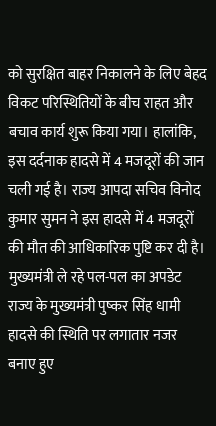को सुरक्षित बाहर निकालने के लिए बेहद विकट परिस्थितियों के बीच राहत और बचाव कार्य शुरू किया गया। हालांकि, इस दर्दनाक हादसे में 4 मजदूरों की जान चली गई है। राज्य आपदा सचिव विनोद कुमार सुमन ने इस हादसे में 4 मजदूरों की मौत की आधिकारिक पुष्टि कर दी है।
मुख्यमंत्री ले रहे पल-पल का अपडेट
राज्य के मुख्यमंत्री पुष्कर सिंह धामी हादसे की स्थिति पर लगातार नजर बनाए हुए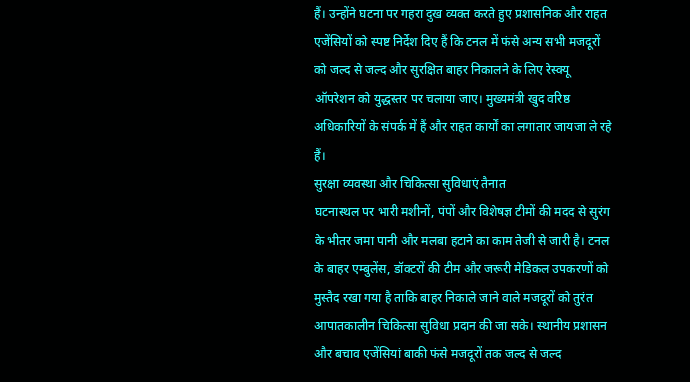हैं। उन्होंने घटना पर गहरा दुख व्यक्त करते हुए प्रशासनिक और राहत एजेंसियों को स्पष्ट निर्देश दिए हैं कि टनल में फंसे अन्य सभी मजदूरों को जल्द से जल्द और सुरक्षित बाहर निकालने के लिए रेस्क्यू ऑपरेशन को युद्धस्तर पर चलाया जाए। मुख्यमंत्री खुद वरिष्ठ अधिकारियों के संपर्क में हैं और राहत कार्यों का लगातार जायजा ले रहे हैं।
सुरक्षा व्यवस्था और चिकित्सा सुविधाएं तैनात
घटनास्थल पर भारी मशीनों, पंपों और विशेषज्ञ टीमों की मदद से सुरंग के भीतर जमा पानी और मलबा हटाने का काम तेजी से जारी है। टनल के बाहर एम्बुलेंस, डॉक्टरों की टीम और जरूरी मेडिकल उपकरणों को मुस्तैद रखा गया है ताकि बाहर निकाले जाने वाले मजदूरों को तुरंत आपातकालीन चिकित्सा सुविधा प्रदान की जा सके। स्थानीय प्रशासन और बचाव एजेंसियां बाकी फंसे मजदूरों तक जल्द से जल्द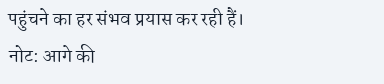पहुंचने का हर संभव प्रयास कर रही हैं।
नोट: आगे की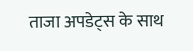ताजा अपडेट्स के साथ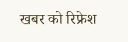खबर को रिफ्रेश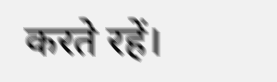करते रहें।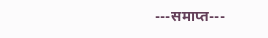---समाप्त---